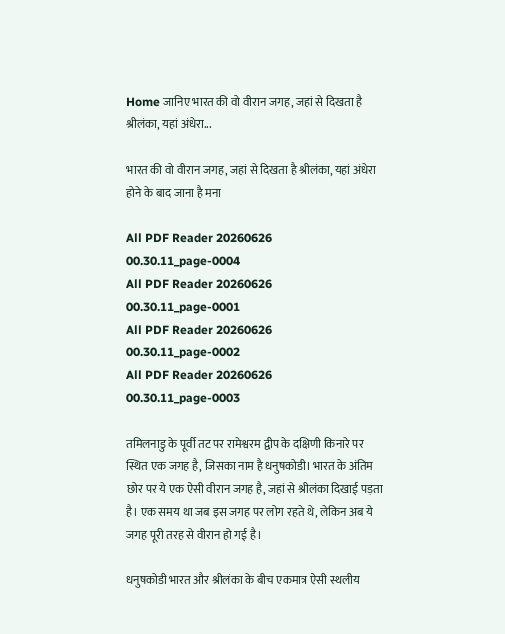Home जानिए भारत की वो वीरान जगह, जहां से दिखता है श्रीलंका, यहां अंधेरा...

भारत की वो वीरान जगह, जहां से दिखता है श्रीलंका, यहां अंधेरा होने के बाद जाना है मना

All PDF Reader 20260626 00.30.11_page-0004
All PDF Reader 20260626 00.30.11_page-0001
All PDF Reader 20260626 00.30.11_page-0002
All PDF Reader 20260626 00.30.11_page-0003

तमिलनाडु के पूर्वी तट पर रामेश्वरम द्वीप के दक्षिणी किनारे पर स्थित एक जगह है, जिसका नाम है धनुषकोडी। भारत के अंतिम छोर पर ये एक ऐसी वीरान जगह है, जहां से श्रीलंका दिखाई पड़ता है। एक समय था जब इस जगह पर लोग रहते थे, लेकिन अब ये जगह पूरी तरह से वीरान हो गई है।

धनुषकोडी भारत और श्रीलंका के बीच एकमात्र ऐसी स्थलीय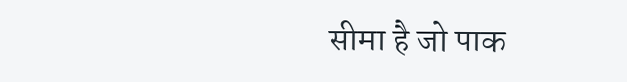सीमा है जो पाक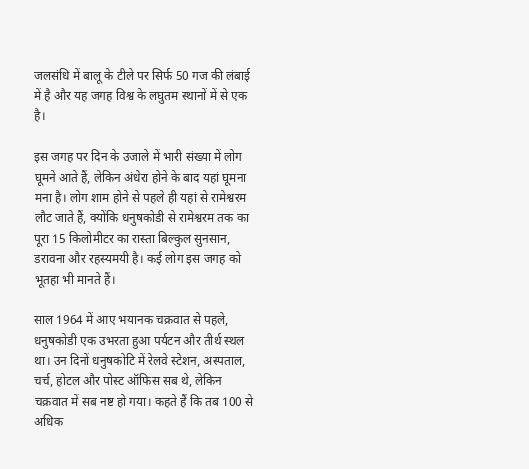जलसंधि में बालू के टीले पर सिर्फ 50 गज की लंबाई में है और यह जगह विश्व के लघुतम स्थानों में से एक है।

इस जगह पर दिन के उजाले में भारी संख्या में लोग घूमने आते हैं, लेकिन अंधेरा होने के बाद यहां घूमना मना है। लोग शाम होने से पहले ही यहां से रामेश्वरम लौट जाते हैं, क्योंकि धनुषकोडी से रामेश्वरम तक का पूरा 15 किलोमीटर का रास्ता बिल्कुल सुनसान, डरावना और रहस्यमयी है। कई लोग इस जगह को भूतहा भी मानते हैं।

साल 1964 में आए भयानक चक्रवात से पहले, धनुषकोडी एक उभरता हुआ पर्यटन और तीर्थ स्थल था। उन दिनों धनुषकोटि में रेलवे स्टेशन, अस्पताल, चर्च, होटल और पोस्ट ऑफिस सब थे, लेकिन चक्रवात में सब नष्ट हो गया। कहते हैं कि तब 100 से अधिक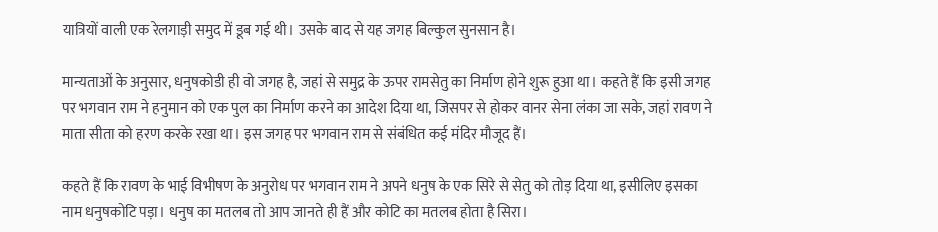यात्रियों वाली एक रेलगाड़ी समुद में डूब गई थी। उसके बाद से यह जगह बिल्कुल सुनसान है।

मान्यताओं के अनुसार, धनुषकोडी ही वो जगह है, जहां से समुद्र के ऊपर रामसेतु का निर्माण होने शुरू हुआ था। कहते हैं कि इसी जगह पर भगवान राम ने हनुमान को एक पुल का निर्माण करने का आदेश दिया था, जिसपर से होकर वानर सेना लंका जा सके, जहां रावण ने माता सीता को हरण करके रखा था। इस जगह पर भगवान राम से संबंधित कई मंदिर मौजूद हैं।

कहते हैं कि रावण के भाई विभीषण के अनुरोध पर भगवान राम ने अपने धनुष के एक सिरे से सेतु को तोड़ दिया था, इसीलिए इसका नाम धनुषकोटि पड़ा। धनुष का मतलब तो आप जानते ही हैं और कोटि का मतलब होता है सिरा।